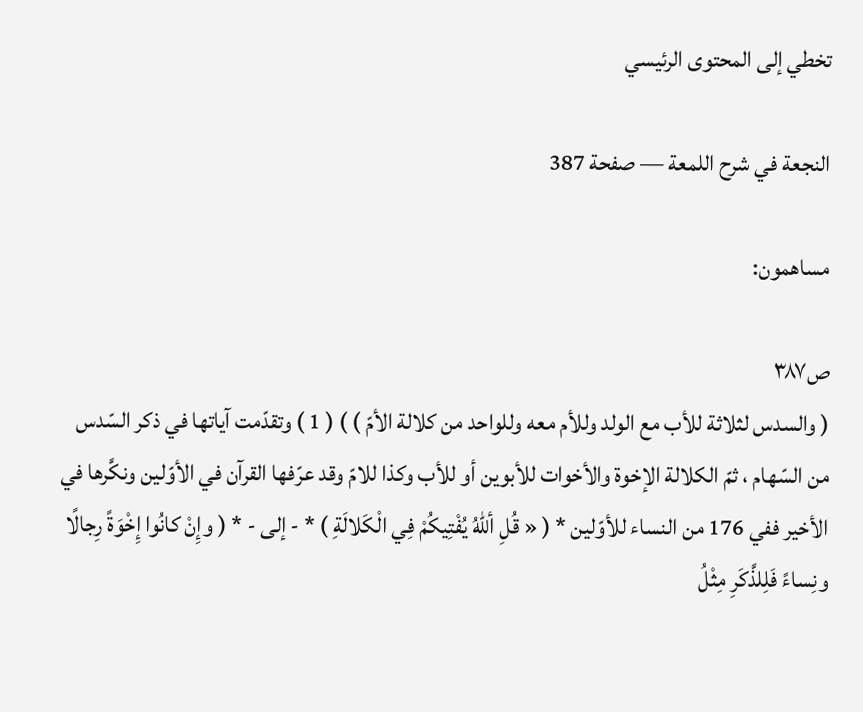تخطي إلى المحتوى الرئيسي

النجعة في شرح اللمعة — صفحة 387

مساهمون:

ص٣٨٧
( والسدس لثلاثة للأب مع الولد وللأم معه وللواحد من كلالة الأمّ ) ) ( 1 ) وتقدّمت آياتها في ذكر السّدس من السّهام ، ثمّ الكلالة الإخوة والأخوات للأبوين أو للأب وكذا للامّ وقد عرّفها القرآن في الأوّلين ونكَّرها في الأخير ففي 176 من النساء للأوّلين * ( « قُلِ أللهُ يُفْتِيكُمْ فِي الْكَلالَةِ ) * - إلى - * ( وإِنْ كانُوا إِخْوَةً رِجالًا ونِساءً فَلِلذَّكَرِ مِثْلُ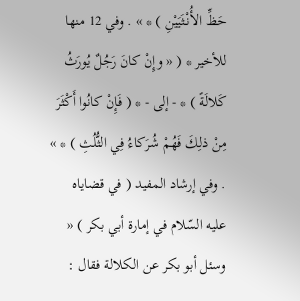حَظِّ الأُنْثَيَيْنِ ) * » . وفي 12 منها للأخير * ( « وإِنْ كانَ رَجُلٌ يُورَثُ كَلالَةً ) * - إلى - * ( فَإِنْ كانُوا أَكْثَرَ مِنْ ذلِكَ فَهُمْ شُرَكاءُ فِي الثُّلُثِ ) * » . وفي إرشاد المفيد ( في قضاياه عليه السّلام في إمارة أبي بكر ) « وسئل أبو بكر عن الكلالة فقال :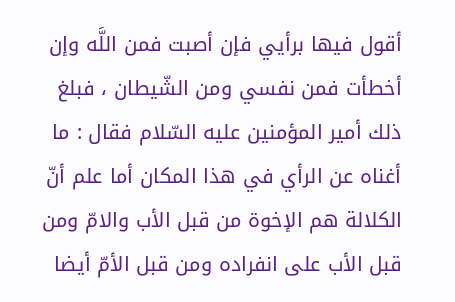أقول فيها برأيي فإن أصبت فمن اللَّه وإن أخطأت فمن نفسي ومن الشّيطان ، فبلغ ذلك أمير المؤمنين عليه السّلام فقال : ما أغناه عن الرأي في هذا المكان أما علم أنّ الكلالة هم الإخوة من قبل الأب والامّ ومن قبل الأب على انفراده ومن قبل الأمّ أيضا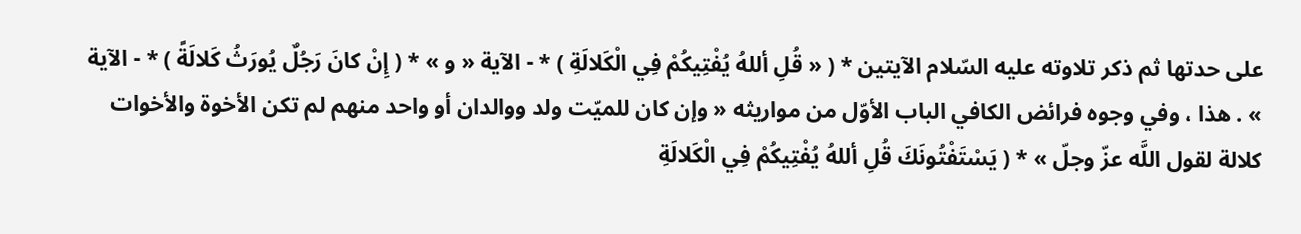على حدتها ثم ذكر تلاوته عليه السّلام الآيتين * ( « قُلِ أللهُ يُفْتِيكُمْ فِي الْكَلالَةِ ) * - الآية « و » * ( إِنْ كانَ رَجُلٌ يُورَثُ كَلالَةً ) * - الآية » . هذا ، وفي وجوه فرائض الكافي الباب الأوّل من مواريثه « وإن كان للميّت ولد ووالدان أو واحد منهم لم تكن الأخوة والأخوات كلالة لقول اللَّه عزّ وجلّ » * ( يَسْتَفْتُونَكَ قُلِ أللهُ يُفْتِيكُمْ فِي الْكَلالَةِ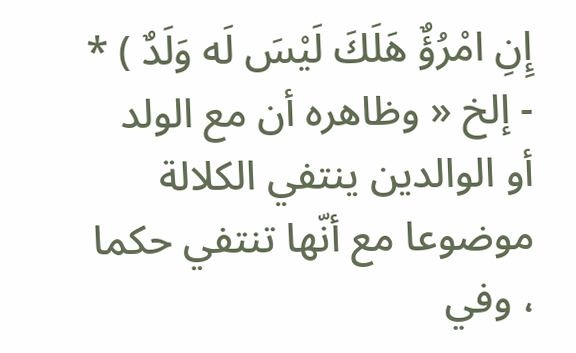إِنِ امْرُؤٌ هَلَكَ لَيْسَ لَه وَلَدٌ ) * - إلخ « وظاهره أن مع الولد أو الوالدين ينتفي الكلالة موضوعا مع أنّها تنتفي حكما ، وفي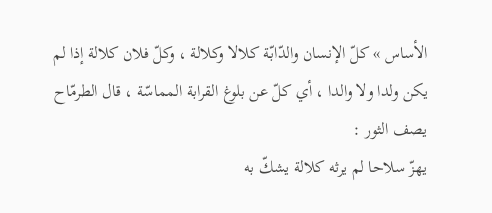الأساس » كلّ الإنسان والدّابّة كلالا وكلالة ، وكلّ فلان كلالة إذا لم يكن ولدا ولا والدا ، أي كلّ عن بلوغ القرابة المماسّة ، قال الطرمّاح يصف الثور :
يهزّ سلاحا لم يرثه كلالة يشكّ به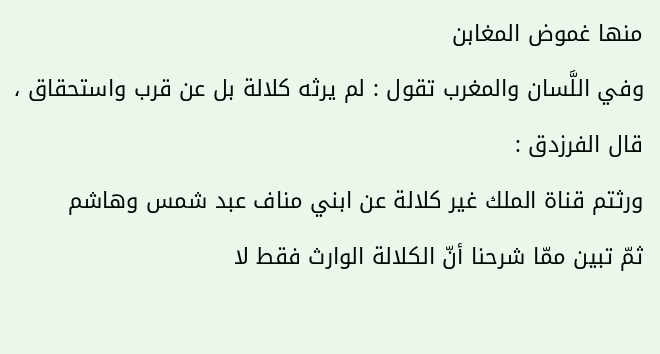منها غموض المغابن
وفي اللَّسان والمغرب تقول : لم يرثه كلالة بل عن قرب واستحقاق ، قال الفرزدق :
ورثتم قناة الملك غير كلالة عن ابني مناف عبد شمس وهاشم
ثمّ تبين ممّا شرحنا أنّ الكلالة الوارث فقط لا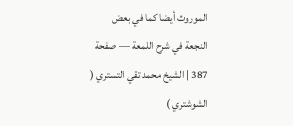الموروث أيضا كما في بعض
النجعة في شرح اللمعة — صفحة 387 | الشيخ محمد تقي التستري ( الشوشتري )